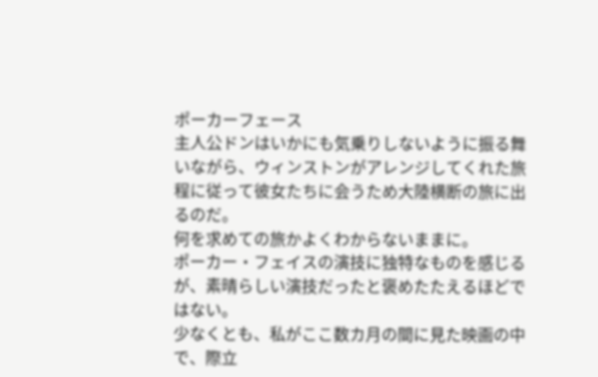ポーカーフェース
主人公ドンはいかにも気乗りしないように振る舞いながら、ウィンストンがアレンジしてくれた旅程に従って彼女たちに会うため大陸横断の旅に出るのだ。
何を求めての旅かよくわからないままに。
ポーカー・フェイスの演技に独特なものを感じるが、素晴らしい演技だったと褒めたたえるほどではない。
少なくとも、私がここ数カ月の間に見た映画の中で、際立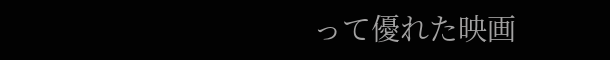って優れた映画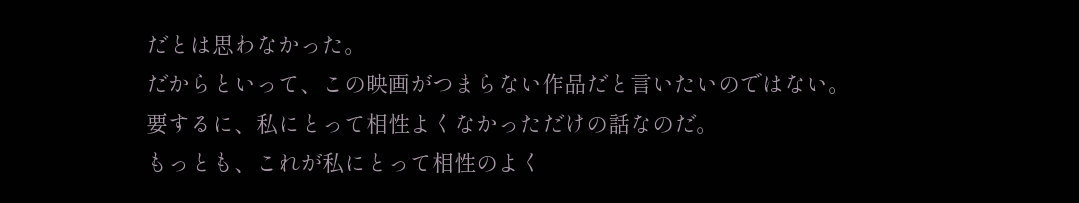だとは思わなかった。
だからといって、この映画がつまらない作品だと言いたいのではない。
要するに、私にとって相性よくなかっただけの話なのだ。
もっとも、これが私にとって相性のよく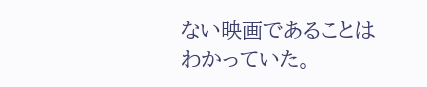ない映画であることはわかっていた。